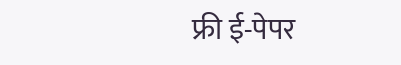फ्री ई-पेपर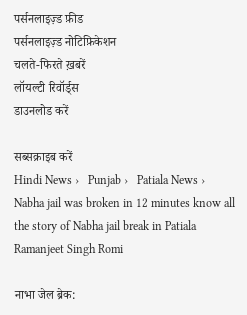पर्सनलाइज़्ड फ़ीड
पर्सनलाइज़्ड नोटिफ़िकेशन
चलते-फिरते ख़बरें
लॉयल्टी रिवॉर्ड्स
डाउनलोड करें

सब्सक्राइब करें
Hindi News ›   Punjab ›   Patiala News ›   Nabha jail was broken in 12 minutes know all the story of Nabha jail break in Patiala Ramanjeet Singh Romi

नाभा जेल ब्रेक: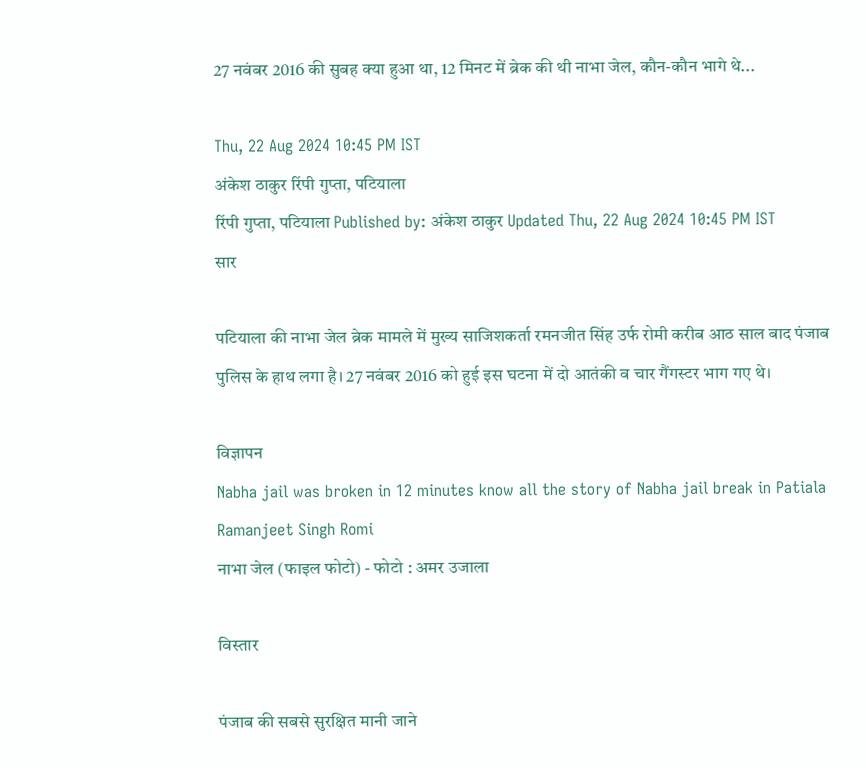27 नवंबर 2016 की सुबह क्या हुआ था, 12 मिनट में ब्रेक की थी नाभा जेल, कौन-कौन भागे थे...

Thu, 22 Aug 2024 10:45 PM IST
अंकेश ठाकुर रिंपी गुप्ता, पटियाला
रिंपी गुप्ता, पटियाला Published by: अंकेश ठाकुर Updated Thu, 22 Aug 2024 10:45 PM IST
सार

पटियाला की नाभा जेल ब्रेक मामले में मुख्य साजिशकर्ता रमनजीत सिंह उर्फ रोमी करीब आठ साल बाद पंजाब पुलिस के हाथ लगा है। 27 नवंबर 2016 को हुई इस घटना में दो आतंकी व चार गैंगस्टर भाग गए थे।

विज्ञापन
Nabha jail was broken in 12 minutes know all the story of Nabha jail break in Patiala Ramanjeet Singh Romi
नाभा जेल (फाइल फोटो) - फोटो : अमर उजाला

विस्तार

पंजाब की सबसे सुरक्षित मानी जाने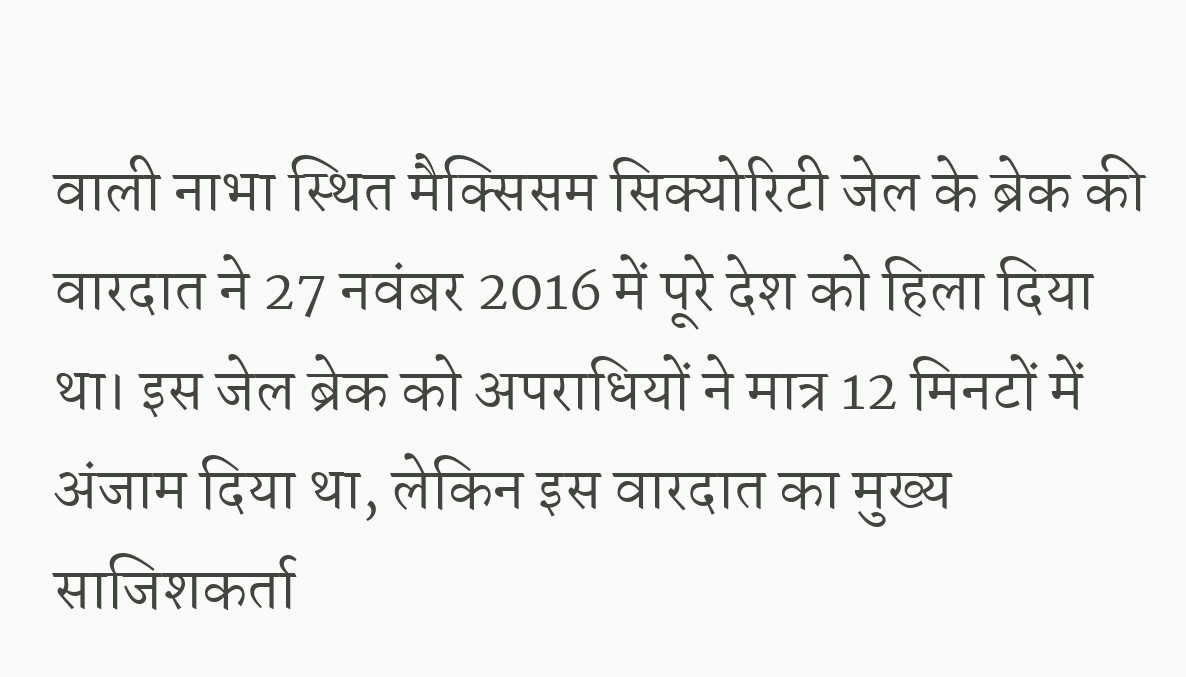वाली नाभा स्थित मैक्सिसम सिक्योरिटी जेल के ब्रेक की वारदात ने 27 नवंबर 2016 में पूरे देश को हिला दिया था। इस जेल ब्रेक को अपराधियों ने मात्र 12 मिनटों में अंजाम दिया था, लेकिन इस वारदात का मुख्य साजिशकर्ता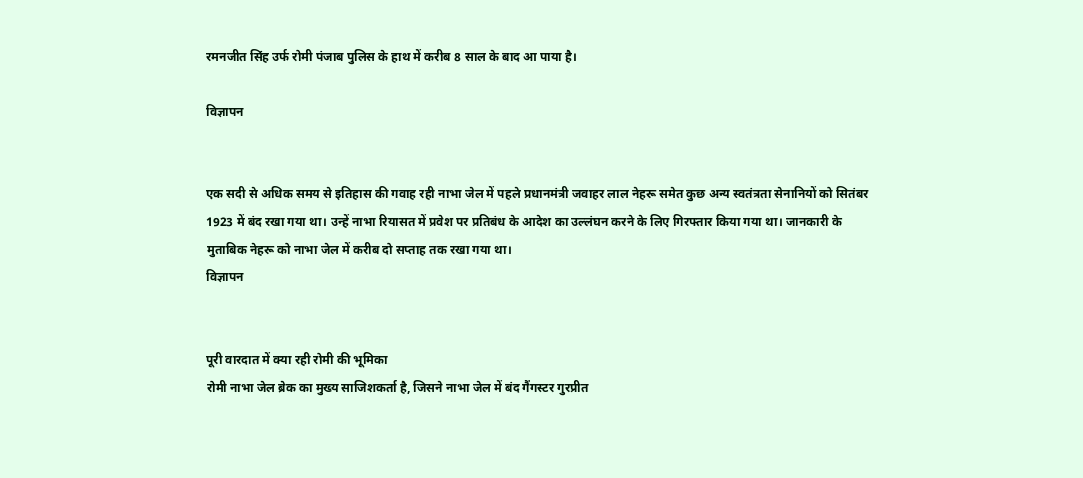रमनजीत सिंह उर्फ रोमी पंजाब पुलिस के हाथ में करीब 8 साल के बाद आ पाया है।

विज्ञापन


एक सदी से अधिक समय से इतिहास की गवाह रही नाभा जेल में पहले प्रधानमंत्री जवाहर लाल नेहरू समेत कुछ अन्य स्वतंत्रता सेनानियों को सितंबर 1923 में बंद रखा गया था। उन्हें नाभा रियासत में प्रवेश पर प्रतिबंध के आदेश का उल्लंघन करने के लिए गिरफ्तार किया गया था। जानकारी के मुताबिक नेहरू को नाभा जेल में करीब दो सप्ताह तक रखा गया था।
विज्ञापन


पूरी वारदात में क्या रही रोमी की भूमिका
रोमी नाभा जेल ब्रेक का मुख्य साजिशकर्ता है, जिसने नाभा जेल में बंद गैंगस्टर गुरप्रीत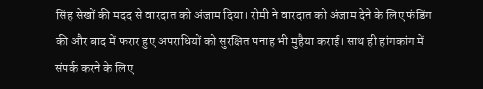सिंह सेखों की मदद से वारदात को अंजाम दिया। रोमी ने वारदात को अंजाम देने के लिए फंडिंग की और बाद में फरार हुए अपराधियों को सुरक्षित पनाह भी मुहैया कराई। साथ ही हांगकांग में संपर्क करने के लिए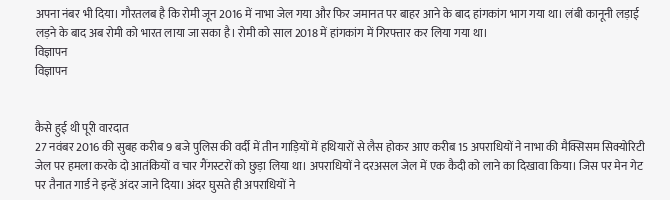अपना नंबर भी दिया। गौरतलब है कि रोमी जून 2016 में नाभा जेल गया और फिर जमानत पर बाहर आने के बाद हांगकांग भाग गया था। लंबी कानूनी लड़ाई लड़ने के बाद अब रोमी को भारत लाया जा सका है। रोमी को साल 2018 में हांगकांग में गिरफ्तार कर लिया गया था।
विज्ञापन
विज्ञापन


कैसे हुई थी पूरी वारदात
27 नवंबर 2016 की सुबह करीब 9 बजे पुलिस की वर्दी में तीन गाड़ियों में हथियारों से लैस होकर आए करीब 15 अपराधियों ने नाभा की मैक्सिसम सिक्योरिटी जेल पर हमला करके दो आतंकियों व चार गैंगस्टरों को छुड़ा लिया था। अपराधियों ने दरअसल जेल में एक कैदी को लाने का दिखावा किया। जिस पर मेन गेट पर तैनात गार्ड ने इन्हें अंदर जाने दिया। अंदर घुसते ही अपराधियों ने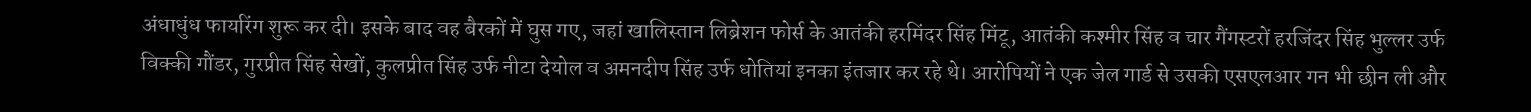अंधाधुंध फायरिंग शुरू कर दी। इसके बाद वह बैरकों में घुस गए, जहां खालिस्तान लिब्रेशन फोर्स के आतंकी हरमिंदर सिंह मिंटू, आतंकी कश्मीर सिंह व चार गैंगस्टरों हरजिंदर सिंह भुल्लर उर्फ विक्की गौंडर, गुरप्रीत सिंह सेखों, कुलप्रीत सिंह उर्फ नीटा देयोल व अमनदीप सिंह उर्फ धोतियां इनका इंतजार कर रहे थे। आरोपियों ने एक जेल गार्ड से उसकी एसएलआर गन भी छीन ली और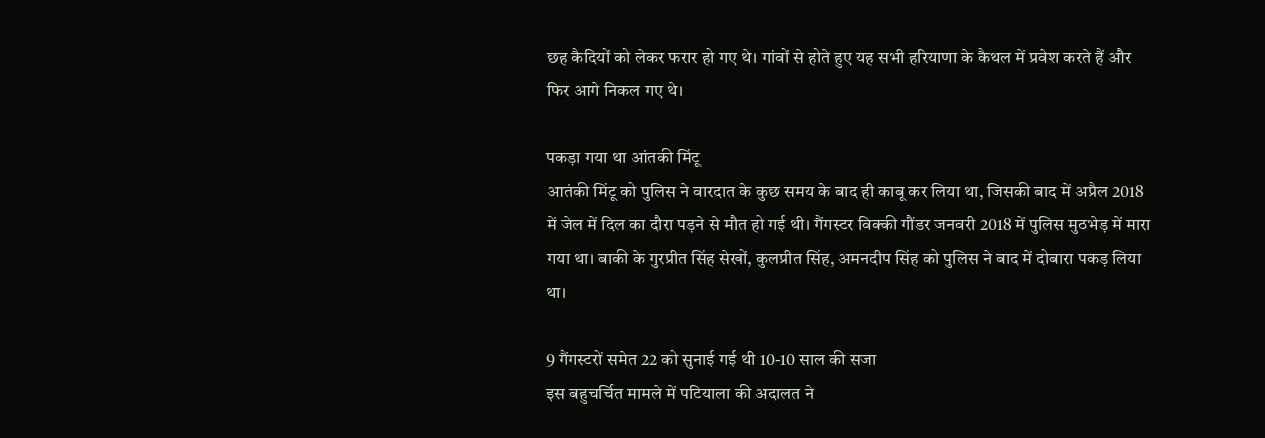छह कैदियों को लेकर फरार हो गए थे। गांवों से होते हुए यह सभी हरियाणा के कैथल में प्रवेश करते हैं और फिर आगे निकल गए थे।

पकड़ा गया था आंतकी मिंटू
आतंकी मिंटू को पुलिस ने वारदात के कुछ समय के बाद ही काबू कर लिया था, जिसकी बाद में अप्रैल 2018 में जेल में दिल का दौरा पड़ने से मौत हो गई थी। गैंगस्टर विक्की गौंडर जनवरी 2018 में पुलिस मुठभेड़ में मारा गया था। बाकी के गुरप्रीत सिंह सेखों, कुलप्रीत सिंह, अमनदीप सिंह को पुलिस ने बाद में दोबारा पकड़ लिया था।

9 गैंगस्टरों समेत 22 को सुनाई गई थी 10-10 साल की सजा
इस बहुचर्चित मामले में पटियाला की अदालत ने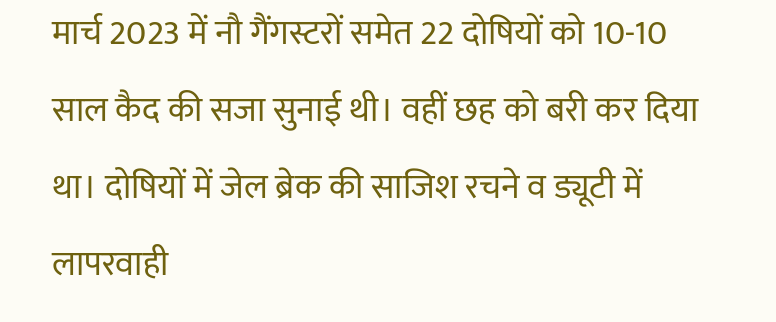मार्च 2023 में नौ गैंगस्टरों समेत 22 दोषियों को 10-10 साल कैद की सजा सुनाई थी। वहीं छह को बरी कर दिया था। दोषियों में जेल ब्रेक की साजिश रचने व ड्यूटी में लापरवाही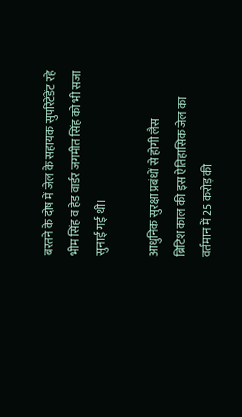बरतने के दोष में जेल के सहायक सुपरिंटेंडेंट रहे भीम सिंह व हेड वार्डर जगमीत सिंह को भी सजा सुनाई गई थी।

आधुनिक सुरक्षा प्रबंधों से होगी लैस
ब्रिटिश काल की इस ऐतिहासिक जेल का वर्तमान में 25 करोड़ की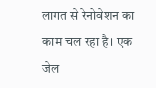लागत से रेनोवेशन का काम चल रहा है। एक जेल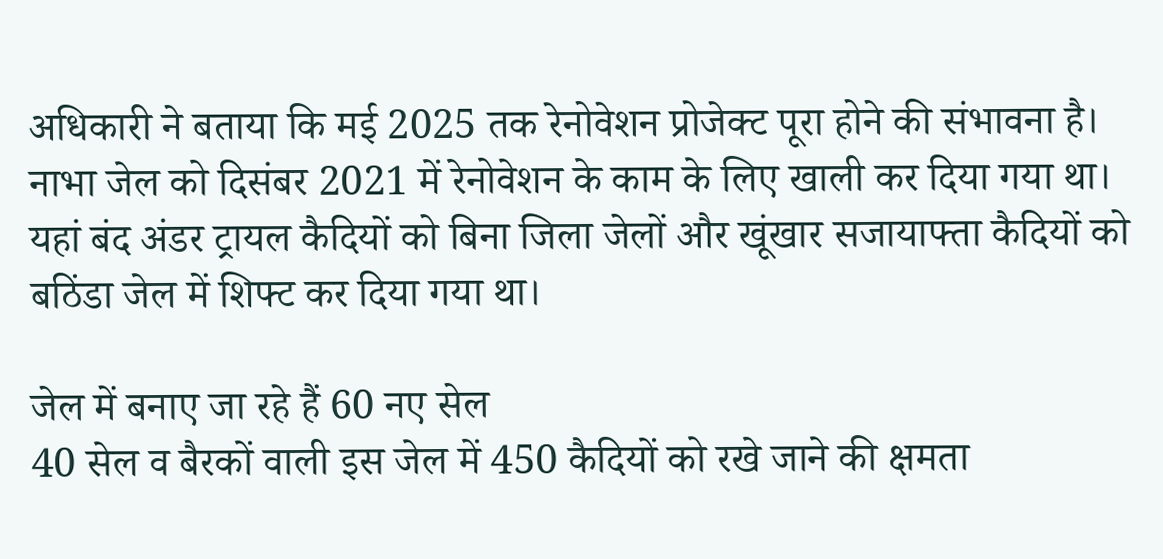अधिकारी ने बताया कि मई 2025 तक रेनोवेशन प्रोजेक्ट पूरा होने की संभावना है। नाभा जेल को दिसंबर 2021 में रेनोवेशन के काम के लिए खाली कर दिया गया था। यहां बंद अंडर ट्रायल कैदियों को बिना जिला जेलों और खूंखार सजायाफ्ता कैदियों को बठिंडा जेल में शिफ्ट कर दिया गया था।

जेल में बनाए जा रहे हैं 60 नए सेल
40 सेल व बैरकों वाली इस जेल में 450 कैदियों को रखे जाने की क्षमता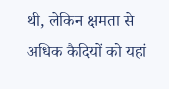थी, लेकिन क्षमता से अधिक कैदियों को यहां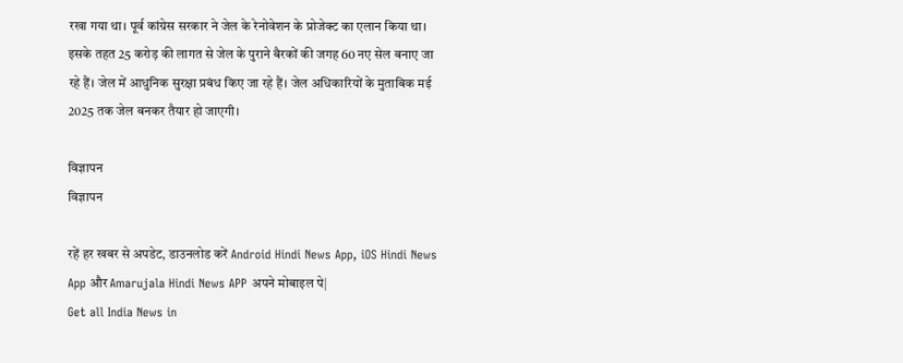रखा गया था। पूर्व कांग्रेस सरकार ने जेल के रेनोवेशन के प्रोजेक्ट का एलान किया था। इसके तहत 25 करोड़ की लागत से जेल के पुराने बैरकों की जगह 60 नए सेल बनाए जा रहे हैं। जेल में आधुनिक सुरक्षा प्रबंध किए जा रहे हैं। जेल अधिकारियों के मुताबिक मई 2025 तक जेल बनकर तैयार हो जाएगी।

विज्ञापन
विज्ञापन

रहें हर खबर से अपडेट, डाउनलोड करें Android Hindi News App, iOS Hindi News App और Amarujala Hindi News APP अपने मोबाइल पे|
Get all India News in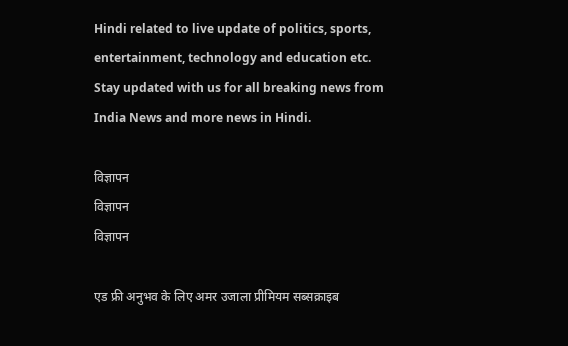Hindi related to live update of politics, sports, entertainment, technology and education etc. Stay updated with us for all breaking news from India News and more news in Hindi.

विज्ञापन
विज्ञापन
विज्ञापन

एड फ्री अनुभव के लिए अमर उजाला प्रीमियम सब्सक्राइब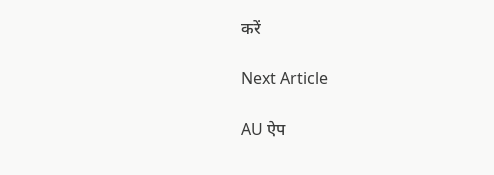करें

Next Article

AU ऐप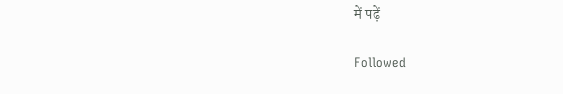में पढ़ें

Followed